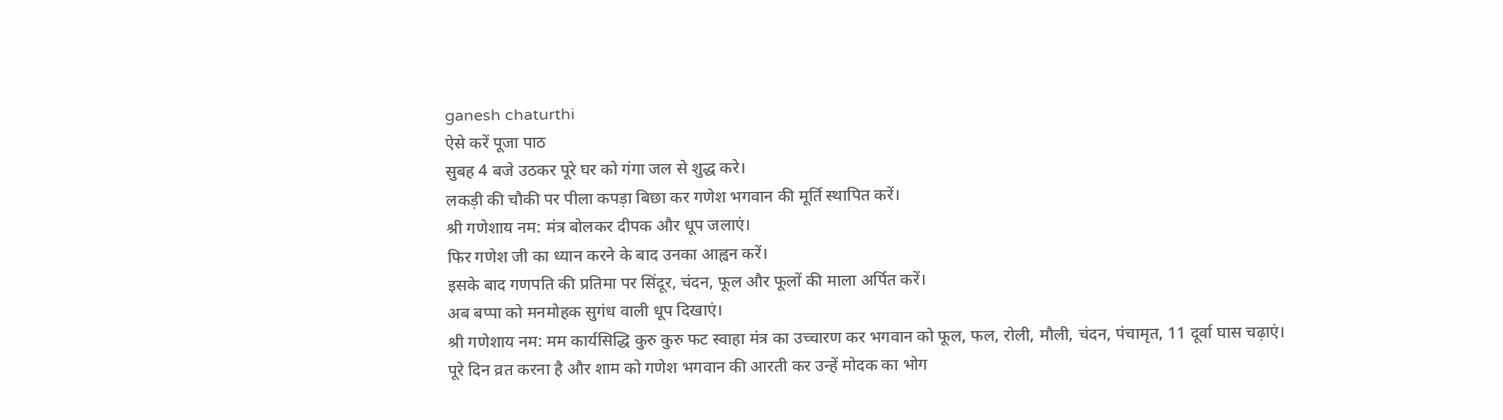ganesh chaturthi
ऐसे करें पूजा पाठ
सुबह 4 बजे उठकर पूरे घर को गंगा जल से शुद्ध करे।
लकड़ी की चौकी पर पीला कपड़ा बिछा कर गणेश भगवान की मूर्ति स्थापित करें।
श्री गणेशाय नम: मंत्र बोलकर दीपक और धूप जलाएं।
फिर गणेश जी का ध्यान करने के बाद उनका आह्वन करें।
इसके बाद गणपति की प्रतिमा पर सिंदूर, चंदन, फूल और फूलों की माला अर्पित करें।
अब बप्पा को मनमोहक सुगंध वाली धूप दिखाएं।
श्री गणेशाय नम: मम कार्यसिद्धि कुरु कुरु फट स्वाहा मंत्र का उच्चारण कर भगवान को फूल, फल, रोली, मौली, चंदन, पंचामृत, 11 दूर्वा घास चढ़ाएं।
पूरे दिन व्रत करना है और शाम को गणेश भगवान की आरती कर उन्हें मोदक का भोग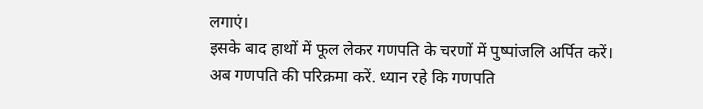लगाएं।
इसके बाद हाथों में फूल लेकर गणपति के चरणों में पुष्पांजलि अर्पित करें।
अब गणपति की परिक्रमा करें. ध्यान रहे कि गणपति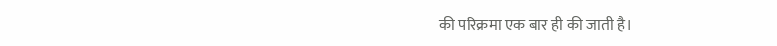की परिक्रमा एक बार ही की जाती है।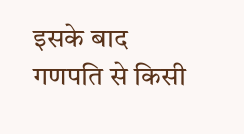इसके बाद गणपति से किसी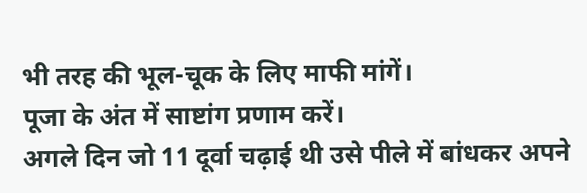भी तरह की भूल-चूक के लिए माफी मांगें।
पूजा के अंत में साष्टांग प्रणाम करें।
अगले दिन जो 11 दूर्वा चढ़ाई थी उसे पीले में बांधकर अपने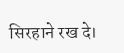सिरहाने रख दे।